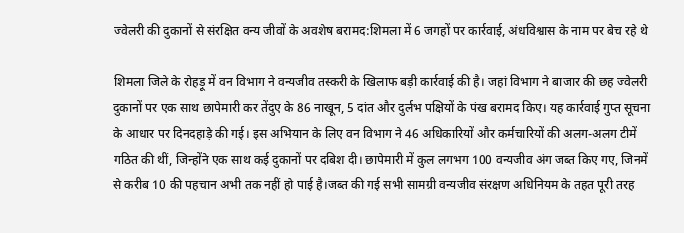ज्वेलरी की दुकानों से संरक्षित वन्य जीवों के अवशेष बरामद:शिमला में 6 जगहों पर कार्रवाई, अंधविश्वास के नाम पर बेच रहे थे

शिमला जिले के रोहड़ू में वन विभाग ने वन्यजीव तस्करी के खिलाफ बड़ी कार्रवाई की है। जहां विभाग ने बाजार की छह ज्वेलरी दुकानों पर एक साथ छापेमारी कर तेंदुए के 86 नाखून, 5 दांत और दुर्लभ पक्षियों के पंख बरामद किए। यह कार्रवाई गुप्त सूचना के आधार पर दिनदहाड़े की गई। इस अभियान के लिए वन विभाग ने 46 अधिकारियों और कर्मचारियों की अलग-अलग टीमें गठित की थीं, जिन्होंने एक साथ कई दुकानों पर दबिश दी। छापेमारी में कुल लगभग 100 वन्यजीव अंग जब्त किए गए, जिनमें से करीब 10 की पहचान अभी तक नहीं हो पाई है।जब्त की गई सभी सामग्री वन्यजीव संरक्षण अधिनियम के तहत पूरी तरह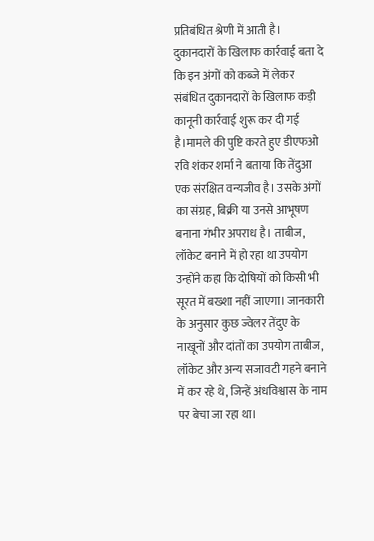प्रतिबंधित श्रेणी में आती है। दुकानदारों के खिलाफ कार्रवाई बता दे कि इन अंगों को कब्जे में लेकर संबंधित दुकानदारों के खिलाफ कड़ी कानूनी कार्रवाई शुरू कर दी गई है।मामले की पुष्टि करते हुए डीएफओ रवि शंकर शर्मा ने बताया कि तेंदुआ एक संरक्षित वन्यजीव है। उसके अंगों का संग्रह, बिक्री या उनसे आभूषण बनाना गंभीर अपराध है। ताबीज, लॉकेट बनाने में हो रहा था उपयोग उन्होंने कहा कि दोषियों को किसी भी सूरत में बख्शा नहीं जाएगा। जानकारी के अनुसार कुछ ज्वेलर तेंदुए के नाखूनों और दांतों का उपयोग ताबीज, लॉकेट और अन्य सजावटी गहने बनाने में कर रहे थे, जिन्हें अंधविश्वास के नाम पर बेचा जा रहा था।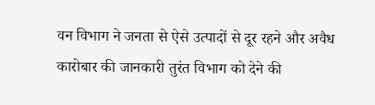वन विभाग ने जनता से ऐसे उत्पादों से दूर रहने और अवैध कारोबार की जानकारी तुरंत विभाग को देने की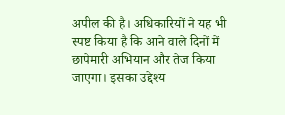अपील की है। अधिकारियों ने यह भी स्पष्ट किया है कि आने वाले दिनों में छापेमारी अभियान और तेज किया जाएगा। इसका उद्देश्य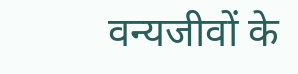वन्यजीवों के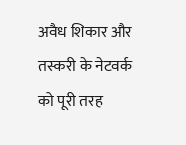अवैध शिकार और तस्करी के नेटवर्क को पूरी तरह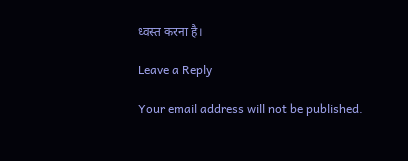ध्वस्त करना है।

Leave a Reply

Your email address will not be published.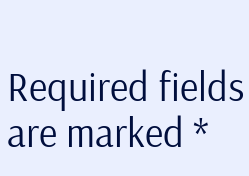Required fields are marked *